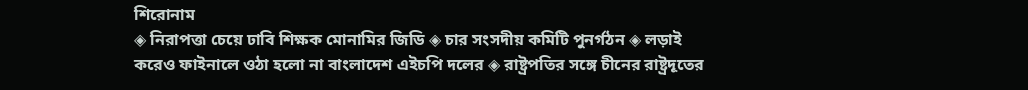শিরোনাম
◈ নিরাপত্তা চেয়ে ঢাবি শিক্ষক মোনামির জিডি ◈ চার সংসদীয় কমিটি পুনর্গঠন ◈ লড়াই ক‌রেও ফাইনালে ওঠা হলো না বাংলা‌দেশ এইচপি দ‌লের ◈ রাষ্ট্রপতির সঙ্গে চীনের রাষ্ট্রদূতের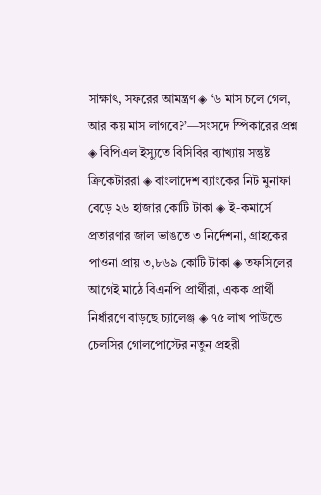সাক্ষাৎ, সফরের আমন্ত্রণ ◈ ‘৬ মাস চলে গেল, আর কয় মাস লাগবে?’—সংসদে স্পিকারের প্রশ্ন ◈ বিপিএল ইস‌্যু‌তে বিসিবির ব্যাখ্যায় সন্তুষ্ট ক্রিকেটাররা ◈ বাংলাদেশ ব্যাংকের নিট মুনাফা বেড়ে ২৬ হাজার কোটি টাকা ◈ ই-কমার্সে প্রতারণার জাল ভাঙতে ৩ নির্দেশনা, গ্রাহকের পাওনা প্রায় ৩,৮৬৯ কোটি টাকা ◈ তফসিলের আগেই মাঠে বিএনপি প্রার্থীরা, একক প্রার্থী নির্ধারণে বাড়ছে চ্যালেঞ্জ ◈ ৭৫ লাখ পাউন্ডে চেলসির গোলপোস্টের নতুন প্রহরী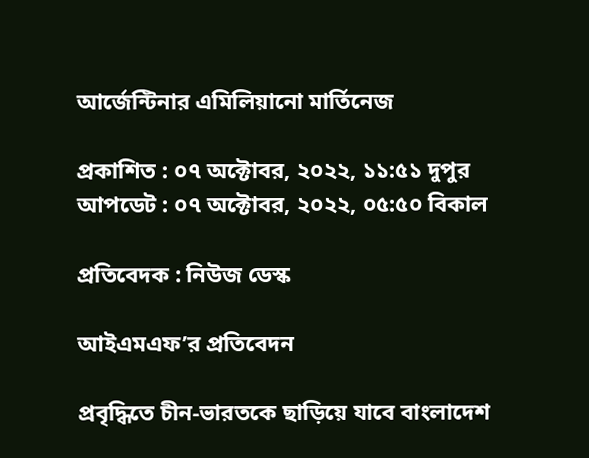আ‌র্জেন্টিনার এমিলিয়ানো মার্তিনেজ

প্রকাশিত : ০৭ অক্টোবর, ২০২২, ১১:৫১ দুপুর
আপডেট : ০৭ অক্টোবর, ২০২২, ০৫:৫০ বিকাল

প্রতিবেদক : নিউজ ডেস্ক

আইএমএফ’র প্রতিবেদন

প্রবৃদ্ধিতে চীন-ভারতকে ছাড়িয়ে যাবে বাংলাদেশ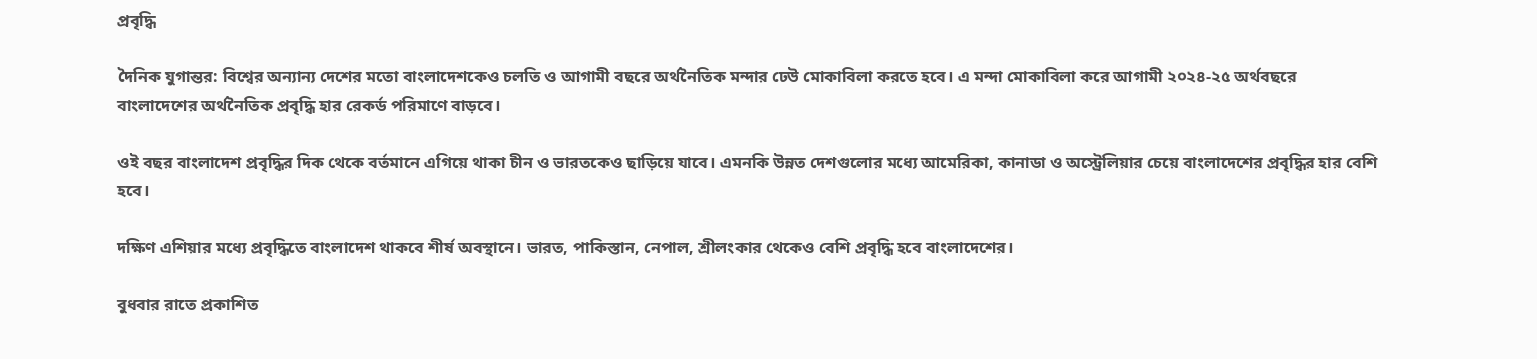প্রবৃদ্ধি

দৈনিক যুগান্তর: বিশ্বের অন্যান্য দেশের মতো বাংলাদেশকেও চলতি ও আগামী বছরে অর্থনৈতিক মন্দার ঢেউ মোকাবিলা করতে হবে। এ মন্দা মোকাবিলা করে আগামী ২০২৪-২৫ অর্থবছরে বাংলাদেশের অর্থনৈতিক প্রবৃদ্ধি হার রেকর্ড পরিমাণে বাড়বে।

ওই বছর বাংলাদেশ প্রবৃদ্ধির দিক থেকে বর্তমানে এগিয়ে থাকা চীন ও ভারতকেও ছাড়িয়ে যাবে। এমনকি উন্নত দেশগুলোর মধ্যে আমেরিকা, কানাডা ও অস্ট্রেলিয়ার চেয়ে বাংলাদেশের প্রবৃদ্ধির হার বেশি হবে।

দক্ষিণ এশিয়ার মধ্যে প্রবৃদ্ধিতে বাংলাদেশ থাকবে শীর্ষ অবস্থানে। ভারত, পাকিস্তান, নেপাল, শ্রীলংকার থেকেও বেশি প্রবৃদ্ধি হবে বাংলাদেশের।

বুধবার রাতে প্রকাশিত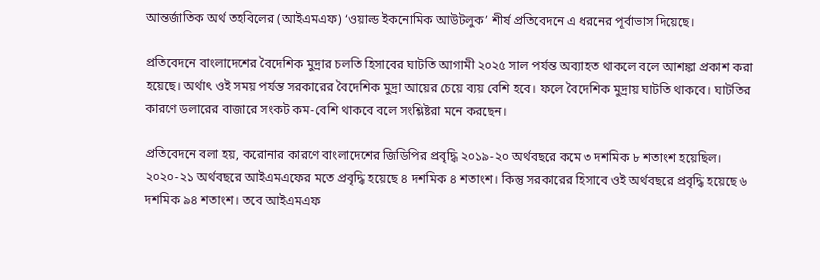আন্তর্জাতিক অর্থ তহবিলের (আইএমএফ) ‘ওয়াল্ড ইকনোমিক আউটলুক’ শীর্ষ প্রতিবেদনে এ ধরনের পূর্বাভাস দিয়েছে।

প্রতিবেদনে বাংলাদেশের বৈদেশিক মুদ্রার চলতি হিসাবের ঘাটতি আগামী ২০২৫ সাল পর্যন্ত অব্যাহত থাকলে বলে আশঙ্কা প্রকাশ করা হয়েছে। অর্থাৎ ওই সময় পর্যন্ত সরকারের বৈদেশিক মুদ্রা আয়ের চেয়ে ব্যয় বেশি হবে। ফলে বৈদেশিক মুদ্রায় ঘাটতি থাকবে। ঘাটতির কারণে ডলারের বাজারে সংকট কম-বেশি থাকবে বলে সংশ্লিষ্টরা মনে করছেন।

প্রতিবেদনে বলা হয়, করোনার কারণে বাংলাদেশের জিডিপির প্রবৃদ্ধি ২০১৯-২০ অর্থবছরে কমে ৩ দশমিক ৮ শতাংশ হয়েছিল। ২০২০-২১ অর্থবছরে আইএমএফের মতে প্রবৃদ্ধি হয়েছে ৪ দশমিক ৪ শতাংশ। কিন্তু সরকারের হিসাবে ওই অর্থবছরে প্রবৃদ্ধি হয়েছে ৬ দশমিক ৯৪ শতাংশ। তবে আইএমএফ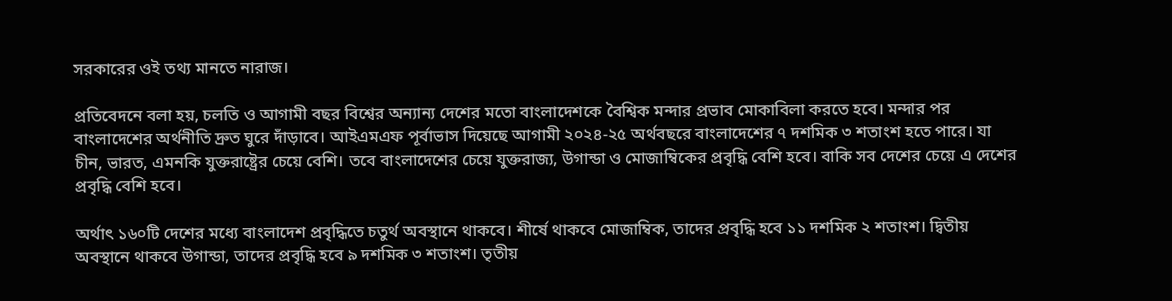সরকারের ওই তথ্য মানতে নারাজ।

প্রতিবেদনে বলা হয়, চলতি ও আগামী বছর বিশ্বের অন্যান্য দেশের মতো বাংলাদেশকে বৈশ্বিক মন্দার প্রভাব মোকাবিলা করতে হবে। মন্দার পর বাংলাদেশের অর্থনীতি দ্রুত ঘুরে দাঁড়াবে। আইএমএফ পূর্বাভাস দিয়েছে আগামী ২০২৪-২৫ অর্থবছরে বাংলাদেশের ৭ দশমিক ৩ শতাংশ হতে পারে। যা চীন, ভারত, এমনকি যুক্তরাষ্ট্রের চেয়ে বেশি। তবে বাংলাদেশের চেয়ে যুক্তরাজ্য, উগান্ডা ও মোজাম্বিকের প্রবৃদ্ধি বেশি হবে। বাকি সব দেশের চেয়ে এ দেশের প্রবৃদ্ধি বেশি হবে।

অর্থাৎ ১৬০টি দেশের মধ্যে বাংলাদেশ প্রবৃদ্ধিতে চতুর্থ অবস্থানে থাকবে। শীর্ষে থাকবে মোজাম্বিক, তাদের প্রবৃদ্ধি হবে ১১ দশমিক ২ শতাংশ। দ্বিতীয় অবস্থানে থাকবে উগান্ডা, তাদের প্রবৃদ্ধি হবে ৯ দশমিক ৩ শতাংশ। তৃতীয়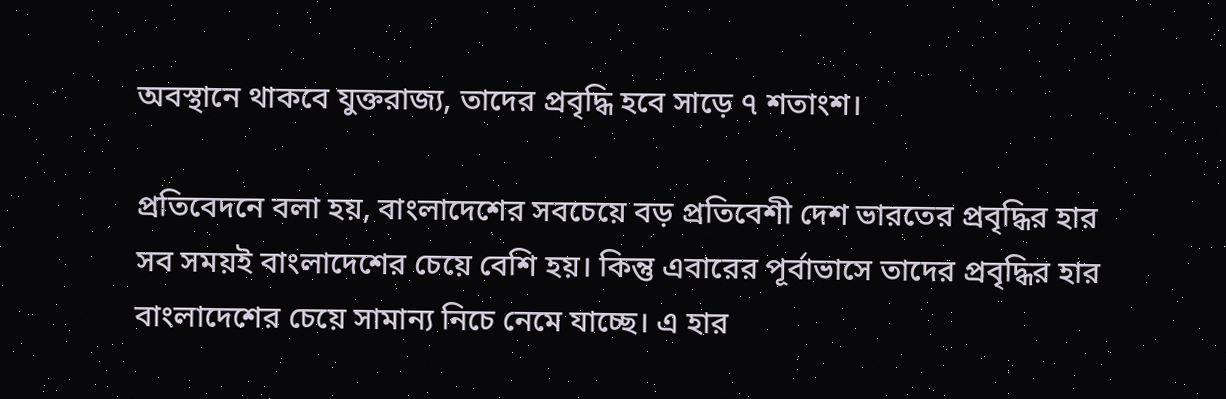অবস্থানে থাকবে যুক্তরাজ্য, তাদের প্রবৃদ্ধি হবে সাড়ে ৭ শতাংশ।

প্রতিবেদনে বলা হয়, বাংলাদেশের সবচেয়ে বড় প্রতিবেশী দেশ ভারতের প্রবৃদ্ধির হার সব সময়ই বাংলাদেশের চেয়ে বেশি হয়। কিন্তু এবারের পূর্বাভাসে তাদের প্রবৃদ্ধির হার বাংলাদেশের চেয়ে সামান্য নিচে নেমে যাচ্ছে। এ হার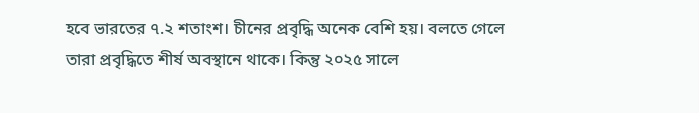হবে ভারতের ৭.২ শতাংশ। চীনের প্রবৃদ্ধি অনেক বেশি হয়। বলতে গেলে তারা প্রবৃদ্ধিতে শীর্ষ অবস্থানে থাকে। কিন্তু ২০২৫ সালে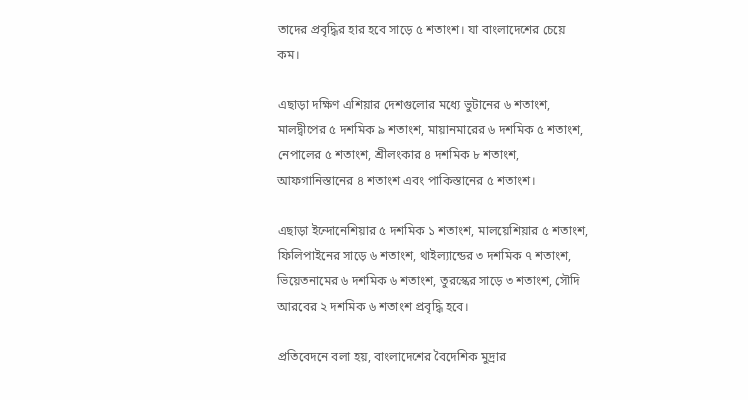তাদের প্রবৃদ্ধির হার হবে সাড়ে ৫ শতাংশ। যা বাংলাদেশের চেয়ে কম।

এছাড়া দক্ষিণ এশিয়ার দেশগুলোর মধ্যে ভুটানের ৬ শতাংশ, মালদ্বীপের ৫ দশমিক ৯ শতাংশ, মায়ানমারের ৬ দশমিক ৫ শতাংশ, নেপালের ৫ শতাংশ, শ্রীলংকার ৪ দশমিক ৮ শতাংশ, আফগানিস্তানের ৪ শতাংশ এবং পাকিস্তানের ৫ শতাংশ।

এছাড়া ইন্দোনেশিয়ার ৫ দশমিক ১ শতাংশ, মালয়েশিয়ার ৫ শতাংশ, ফিলিপাইনের সাড়ে ৬ শতাংশ, থাইল্যান্ডের ৩ দশমিক ৭ শতাংশ, ভিয়েতনামের ৬ দশমিক ৬ শতাংশ, তুরস্কের সাড়ে ৩ শতাংশ, সৌদি আরবের ২ দশমিক ৬ শতাংশ প্রবৃদ্ধি হবে।

প্রতিবেদনে বলা হয়, বাংলাদেশের বৈদেশিক মুদ্রার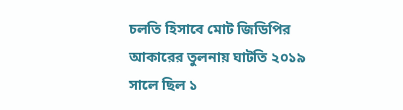চলতি হিসাবে মোট জিডিপির আকারের তুলনায় ঘাটতি ২০১৯ সালে ছিল ১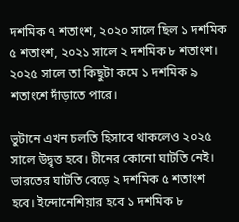দশমিক ৭ শতাংশ, ২০২০ সালে ছিল ১ দশমিক ৫ শতাংশ, ২০২১ সালে ২ দশমিক ৮ শতাংশ। ২০২৫ সালে তা কিছুটা কমে ১ দশমিক ৯ শতাংশে দাঁড়াতে পারে।

ভুটানে এখন চলতি হিসাবে থাকলেও ২০২৫ সালে উদ্বৃত্ত হবে। চীনের কোনো ঘাটতি নেই। ভারতের ঘাটতি বেড়ে ২ দশমিক ৫ শতাংশ হবে। ইন্দোনেশিয়ার হবে ১ দশমিক ৮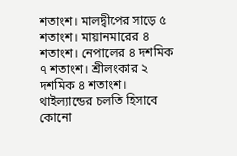শতাংশ। মালদ্বীপের সাড়ে ৫ শতাংশ। মায়ানমারের ৪ শতাংশ। নেপালের ৪ দশমিক ৭ শতাংশ। শ্রীলংকার ২ দশমিক ৪ শতাংশ। থাইল্যান্ডের চলতি হিসাবে কোনো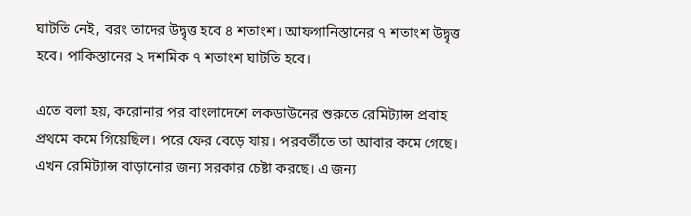ঘাটতি নেই, বরং তাদের উদ্বৃত্ত হবে ৪ শতাংশ। আফগানিস্তানের ৭ শতাংশ উদ্বৃত্ত হবে। পাকিস্তানের ২ দশমিক ৭ শতাংশ ঘাটতি হবে।

এতে বলা হয়, করোনার পর বাংলাদেশে লকডাউনের শুরুতে রেমিট্যান্স প্রবাহ প্রথমে কমে গিয়েছিল। পরে ফের বেড়ে যায়। পরবর্তীতে তা আবার কমে গেছে। এখন রেমিট্যান্স বাড়ানোর জন্য সরকার চেষ্টা করছে। এ জন্য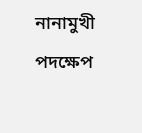নানামুখী পদক্ষেপ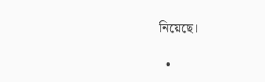নিয়েছে।

  •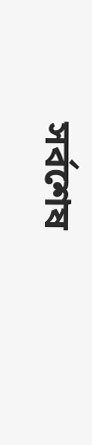সর্বশেষ